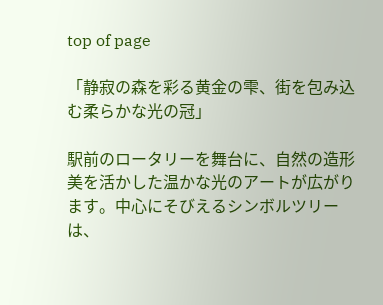top of page

「静寂の森を彩る黄金の雫、街を包み込む柔らかな光の冠」

駅前のロータリーを舞台に、自然の造形美を活かした温かな光のアートが広がります。中心にそびえるシンボルツリーは、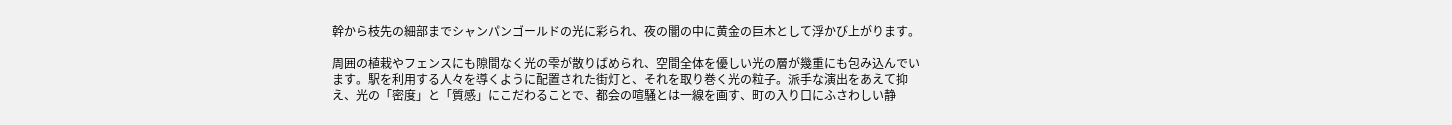幹から枝先の細部までシャンパンゴールドの光に彩られ、夜の闇の中に黄金の巨木として浮かび上がります。

周囲の植栽やフェンスにも隙間なく光の雫が散りばめられ、空間全体を優しい光の層が幾重にも包み込んでいます。駅を利用する人々を導くように配置された街灯と、それを取り巻く光の粒子。派手な演出をあえて抑え、光の「密度」と「質感」にこだわることで、都会の喧騒とは一線を画す、町の入り口にふさわしい静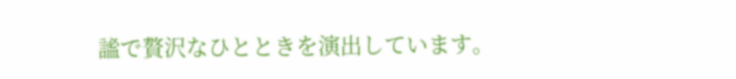謐で贅沢なひとときを演出しています。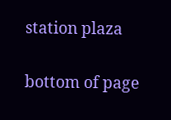station plaza

bottom of page